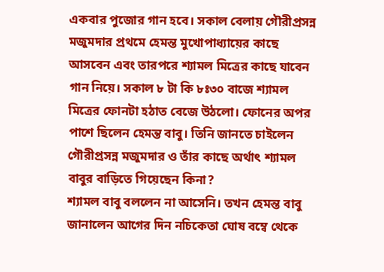একবার পুজোর গান হবে। সকাল বেলায় গৌরীপ্রসন্ন মজুমদার প্রথমে হেমন্ত মুখোপাধ্যায়ের কাছে আসবেন এবং তারপরে শ্যামল মিত্রের কাছে যাবেন গান নিয়ে। সকাল ৮ টা কি ৮ঃ৩০ বাজে শ্যামল মিত্রের ফোনটা হঠাত বেজে উঠলো। ফোনের অপর পাশে ছিলেন হেমন্ত বাবু। তিনি জানতে চাইলেন গৌরীপ্রসন্ন মজুমদার ও তাঁর কাছে অর্থাৎ শ্যামল বাবুর বাড়িতে গিয়েছেন কিনা?
শ্যামল বাবু বললেন না আসেনি। তখন হেমন্ত বাবু জানালেন আগের দিন নচিকেতা ঘোষ বম্বে থেকে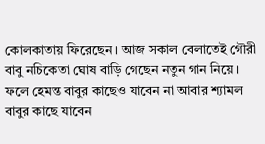কোলকাতায় ফিরেছেন। আজ সকাল বেলাতেই গৌরী বাবু নচিকেতা ঘোষ বাড়ি গেছেন নতুন গান নিয়ে। ফলে হেমন্ত বাবুর কাছেও যাবেন না আবার শ্যামল বাবুর কাছে যাবেন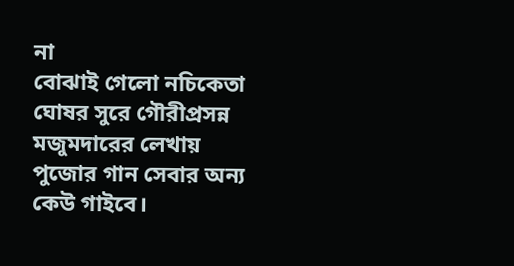না
বোঝাই গেলো নচিকেতা ঘোষর সুরে গৌরীপ্রসন্ন মজুমদারের লেখায় পুজোর গান সেবার অন্য কেউ গাইবে।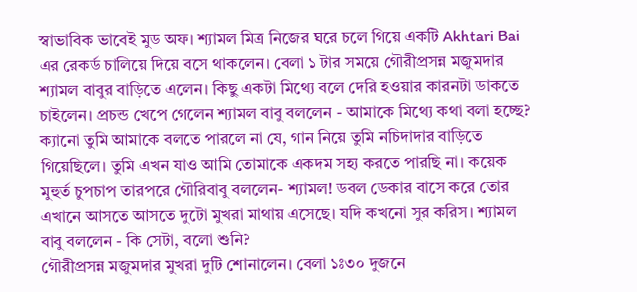স্বাভাবিক ভাবেই মুড অফ। শ্যামল মিত্র নিজের ঘরে চলে গিয়ে একটি Akhtari Bai এর রেকর্ড চালিয়ে দিয়ে বসে থাকলেন। বেলা ১ টার সময়ে গৌরীপ্রসন্ন মজুমদার শ্যামল বাবুর বাড়িতে এলেন। কিছু একটা মিথ্যে বলে দেরি হওয়ার কারনটা ডাকতে চাইলেন। প্রচন্ড খেপে গেলেন শ্যামল বাবু বললেন - আমাকে মিথ্যে কথা বলা হচ্ছে? ক্যানো তুমি আমাকে বলতে পারলে না যে, গান নিয়ে তুমি নচিদাদার বাড়িতে গিয়েছিলে। তুমি এখন যাও আমি তোমাকে একদম সহ্য করতে পারছি না। কয়েক মুহুর্ত চুপচাপ তারপরে গৌরিবাবু বললেন- শ্যামল! ডবল ডেকার বাসে করে তোর এখানে আসতে আসতে দুটো মুখরা মাথায় এসেছে। যদি কখনো সুর করিস। শ্যামল বাবু বললেন - কি সেটা, বলো শুনি?
গৌরীপ্রসন্ন মজুমদার মুখরা দুটি শোনালেন। বেলা ১ঃ৩০ দুজনে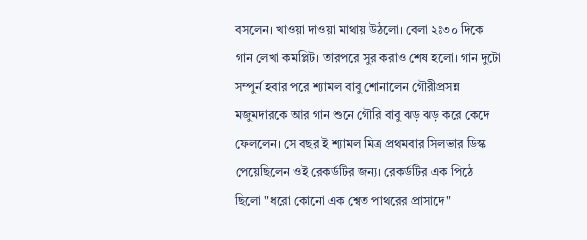বসলেন। খাওয়া দাওয়া মাথায় উঠলো। বেলা ২ঃ৩০ দিকে গান লেখা কমপ্লিট। তারপরে সুর করাও শেষ হলো। গান দুটো সম্পুর্ন হবার পরে শ্যামল বাবু শোনালেন গৌরীপ্রসন্ন মজুমদারকে আর গান শুনে গৌরি বাবু ঝড় ঝড় করে কেদে ফেললেন। সে বছর ই শ্যামল মিত্র প্রথমবার সিলভার ডিস্ক পেয়েছিলেন ওই রেকর্ডটির জন্য। রেকর্ডটির এক পিঠে ছিলো "ধরো কোনো এক শ্বেত পাথরের প্রাসাদে"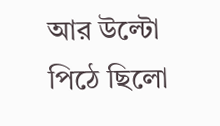আর উল্টো পিঠে ছিলো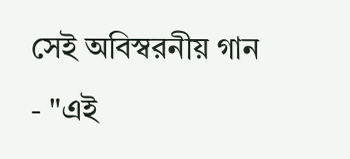সেই অবিস্বরনীয় গান - "এই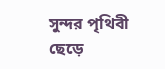সুন্দর পৃথিবী ছেড়ে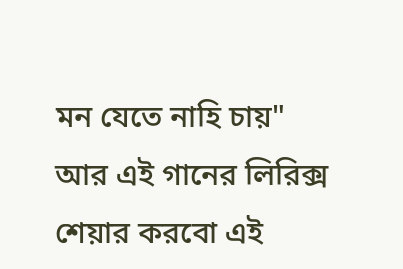মন যেতে নাহি চায়" আর এই গানের লিরিক্স শেয়ার করবো এই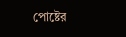পোষ্টের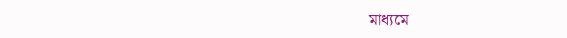মাধ্যমে